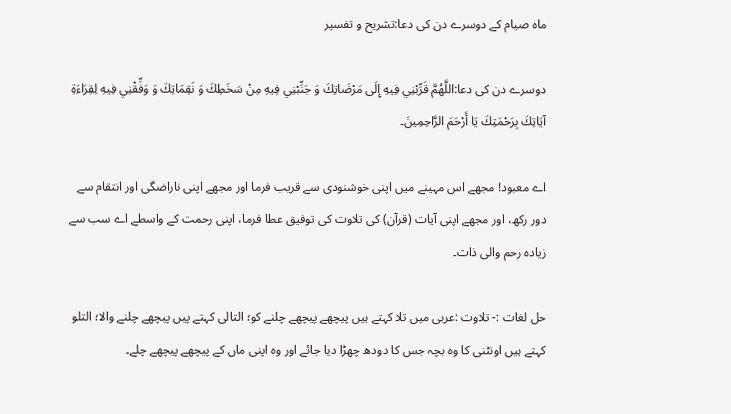ماہ صیام کے دوسرے دن کی دعا:تشریح و تفسیر

دوسرے دن کی دعا:اللَّهُمَّ قَرِّبْنِي فِيهِ إِلَى مَرْضَاتِكَ وَ جَنِّبْنِي فِيهِ مِنْ سَخَطِكَ وَ نَقِمَاتِكَ وَ وَفِّقْنِي فِيهِ لِقِرَاءَةِ آيَاتِكَ بِرَحْمَتِكَ يَا أَرْحَمَ الرَّاحِمِينَ۔

اے معبود! مجھے اس مہینے میں اپنی خوشنودی سے قریب فرما اور مجھے اپنی ناراضگی اور انتقام سے دور رکھ، اور مجھے اپنی آیات (قرآن) کی تلاوت کی توفیق عطا فرما، اپنی رحمت کے واسطے اے سب سے زیادہ رحم والی ذات۔

حل لغات :- تلاوت :عربی میں تلا کہتے ہیں پیچھے پیچھے چلنے کو؛ التالی کہتے پیں پیچھے چلنے والا؛ التلو کہتے ہیں اونٹنی کا وہ بچہ جس کا دودھ چھڑا دیا جائے اور وہ اپنی ماں کے پیچھے پیچھے چلے۔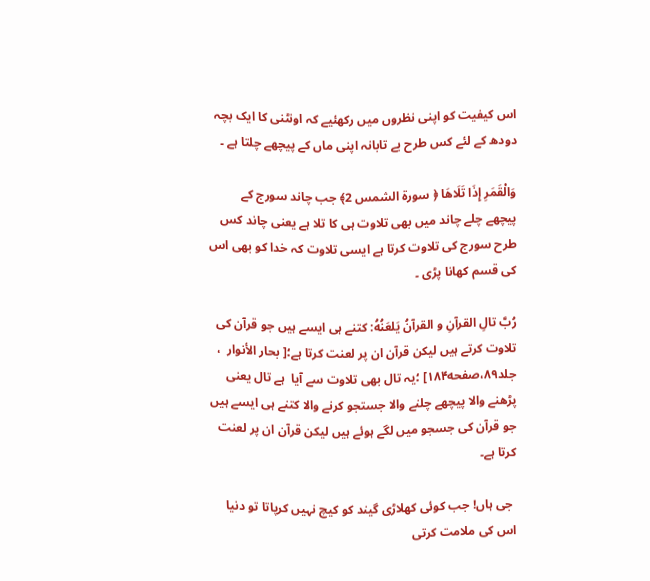اس کیفیت کو اپنی نظروں میں رکھئیے کہ اونٹنی کا ایک بچہ دودھ کے لئے کس طرح بے تابانہ اپنی ماں کے پیچھے چلتا ہے ۔

وَالْقَمَرِ إِذَا تَلَاهَا ﴿ سورة الشمس 2﴾ جب چاند سورج کے پیچھے چلے چاند میں بھی تلاوت ہی کا تلا ہے یعنی چاند کس طرح سورج کی تلاوت کرتا ہے ایسی تلاوت کہ خدا کو بھی اس کی قسم کھانا پڑی ۔

رُبَّ تالِ القرآنِ و القرآنُ يَلعَنُهُ: کتنے ہی ایسے ہیں جو قرآن کی تلاوت کرتے ہیں لیکن قرآن ان پر لعنت کرتا ہے؛[ بحار الأنوار  ،  جلد۸۹،صفحه۱۸۴] ؛یہ تال بھی تلاوت سے آیا  ہے تال یعنی پڑھنے والا پیچھے چلنے والا جستجو کرنے والا کتنے ہی ایسے ہیں جو قرآن کی جسجو میں لگے ہوئے ہیں لیکن قرآن ان پر لعنت کرتا ہے۔

 جی ہاں! جب کوئی کھلاڑی گیند کو کیچ نہیں کرپاتا تو دنیا اس کی ملامت کرتی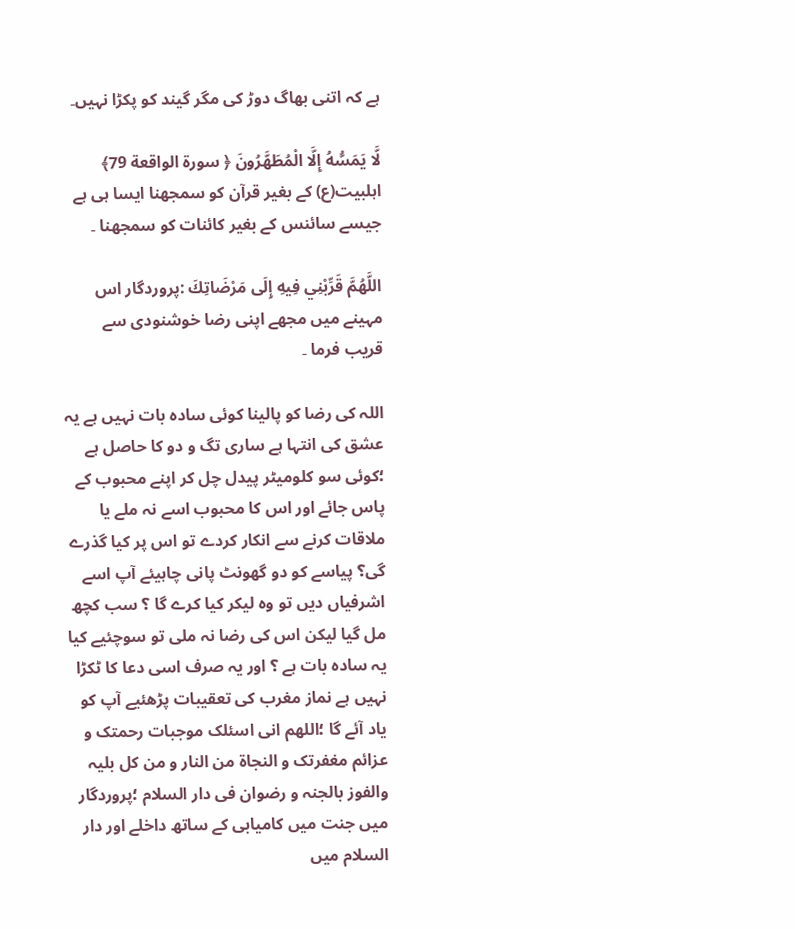ہے کہ اتنی بھاگ دوڑ کی مگر گیند کو پکڑا نہیں۔

لَّا يَمَسُّهُ إِلَّا الْمُطَهَّرُونَ ﴿ سورة الواقعة 79﴾  اہلبیت(ع) کے بغیر قرآن کو سمجھنا ایسا ہی ہے جیسے سائنس کے بغیر کائنات کو سمجھنا ۔

اللَّهُمَّ قَرِّبْنِي فِيهِ إِلَى مَرْضَاتِكَ :پروردگار اس مہینے میں مجھے اپنی رضا خوشنودی سے قریب فرما ۔

اللہ کی رضا کو پالینا کوئی سادہ بات نہیں ہے یہ عشق کی انتہا ہے ساری تگ و دو کا حاصل ہے ؛کوئی سو کلومیٹر پیدل چل کر اپنے محبوب کے پاس جائے اور اس کا محبوب اسے نہ ملے یا ملاقات کرنے سے انکار کردے تو اس پر کیا گذرے گی؟ پیاسے کو دو گھونٹ پانی چاہیئے آپ اسے اشرفیاں دیں تو وہ لیکر کیا کرے گا ؟ سب کچھ مل گیا لیکن اس کی رضا نہ ملی تو سوچئیے کیا یہ سادہ بات ہے ؟ اور یہ صرف اسی دعا کا ٹکڑا نہیں ہے نماز مغرب کی تعقیبات پڑھئیے آپ کو یاد آئے گا ؛اللھم انی اسئلک موجبات رحمتک و عزائم مغفرتک و النجاة من النار و من کل بلیہ والفوز بالجنہ و رضوان فی دار السلام ؛پروردگار میں جنت میں کامیابی کے ساتھ داخلے اور دار السلام میں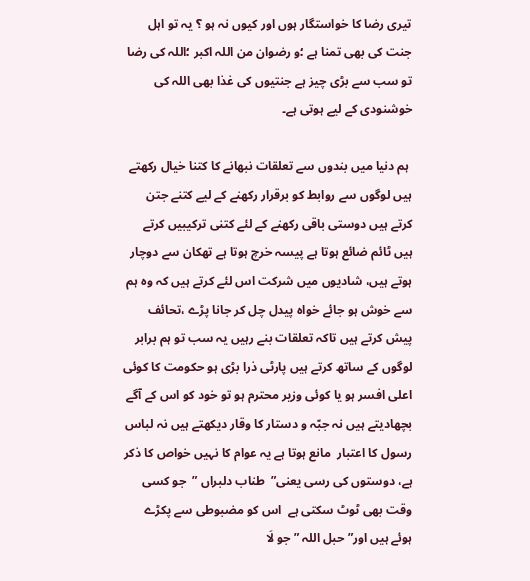تیری رضا کا خواستگار ہوں اور کیوں نہ ہو ؟ یہ تو اہل جنت کی بھی تمنا ہے ؛و رضوان من اللہ اکبر ؛اللہ کی رضا تو سب سے بڑی چیز ہے جنتیوں کی غذا بھی اللہ کی خوشنودی کے لیے ہوتی ہے۔

 ہم دنیا میں بندوں سے تعلقات نبھانے کا کتنا خیال رکھتے ہیں لوگوں سے روابط کو برقرار رکھنے کے لیے کتنے جتن کرتے ہیں دوستی باقی رکھنے کے لئے کتنی ترکیبیں کرتے ہیں ٹائم ضائع ہوتا ہے پیسہ خرچ ہوتا ہے تھکان سے دوچار ہوتے ہیں، شادیوں میں شرکت اس لئے کرتے ہیں کہ وہ ہم سے خوش ہو جائے خواہ پیدل چل کر جانا پڑے ،تحائف پیش کرتے ہیں تاکہ تعلقات بنے رہیں یہ سب تو ہم برابر لوگوں کے ساتھ کرتے ہیں پارٹی ذرا بڑی ہو حکومت کا کوئی اعلی افسر ہو یا کوئی وزیر محترم ہو تو خود کو اس کے آگے بچھادیتے ہیں نہ جبّہ و دستار کا وقار دیکھتے ہیں نہ لباس رسول کا اعتبار  مانع ہوتا ہے یہ عوام کا نہیں خواص کا ذکر ہے، دوستوں کی رسی یعنی”  طناب دلبراں ”  جو کسی وقت بھی ٹوٹ سکتی ہے  اس کو مضبوطی سے پکڑے ہوئے ہیں اور” حبل اللہ ” جو لَا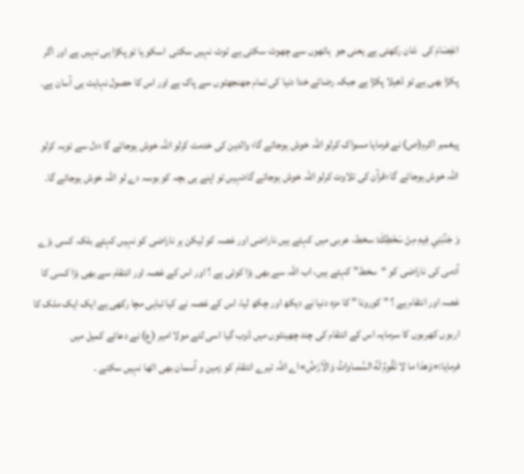انفِصَامَ کی  شان رکھتی ہے یعنی جو  ہاتھوں سے چھوٹ سکتی ہے ٹوٹ نہیں سکتی  اسکو یا تو پکڑا ہی نہیں ہے اور اگر پکڑا بھی ہے تو ڈھیلا پکڑا ہے جبکہ رضائے خدا دنیا کی تمام جھنجھٹوں سے پاک ہے اور اس کا حصول نہایت ہی آسان ہے۔

پیغمبر اکرم(ص) نے فرمایا مسواک کرلو اللہ خوش ہوجائے گا؛ والدین کی خدمت کرلو اللہ خوش ہوجائے گا ؛دل سے توبہ کرلو اللہ خوش ہوجائے گا ؛قرآن کی تلاوت کرلو اللہ خوش ہوجائے گا؛نہیں تو اپنے ہی بچہ کو بوسہ دے لو اللہ خوش ہوجائے گا۔

وَ جَنِّبْنِي فِيهِ مِنْ سَخَطِكَ: سخط، عربی میں کہتے ہیں ناراضی اور غصہ کو لیکن ہر ناراضی کو نہیں کہتے بلکہ کسی بڑے آدمی کی ناراضی کو “سخط” کہتے ہیں، اب اللہ سے بھی بڑا کوئی ہے ؟ اور اس کے غصہ اور انتقام سے بھی بڑا کسی کا غصہ اور انتقام ہے ؟ ” کورونا ” کا مزہ دنیا نے دیکھ اور چکھ لیا، اس کے غصہ نے کیا تباہی مچا رکھی ہے ایک ایک ملک کا اربوں کھربوں کا سرمایہ اس کے انتقام کی چند چھینٹوں میں ڈوب گیا اسی لئے مولا امیر (ع) نے دعائے کمیل میں فرمایا:«وَهذا ما لا تَقُومُ لَهُ السَّمـاواتُ وَالْاَرْضُ»اے اللہ تیرے انتقام کو زمین و آسمان بھی اٹھا نہیں سکتے ۔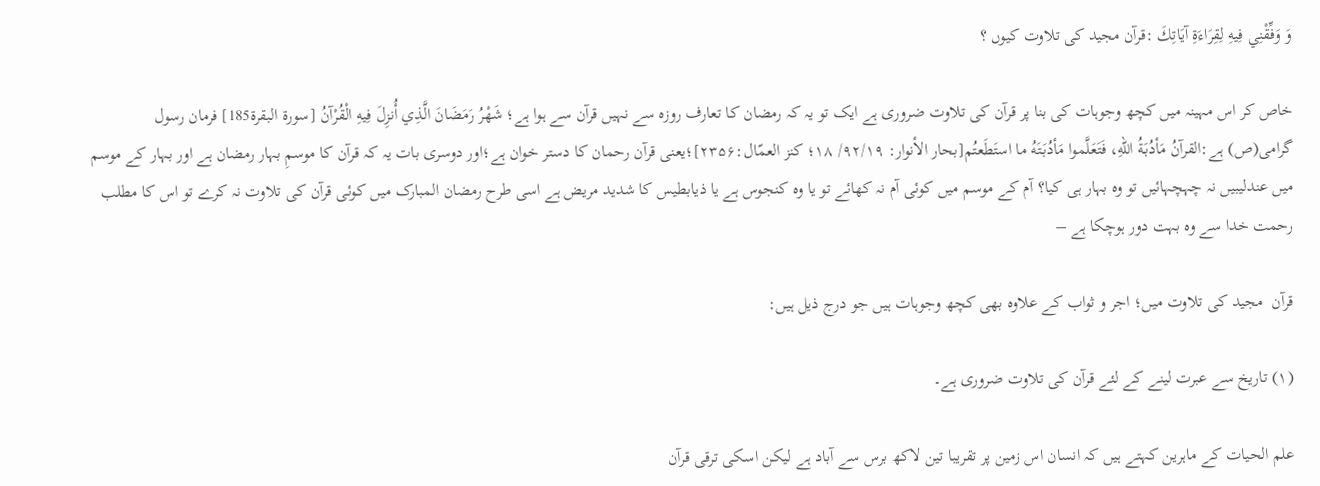وَ وَفِّقْنِي فِيهِ لِقِرَاءَةِ آيَاتِكَ :قرآن مجید کی تلاوت کیوں ؟

خاص کر اس مہینہ میں کچھ وجوہات کی بنا پر قرآن کی تلاوت ضروری ہے ایک تو یہ کہ رمضان کا تعارف روزہ سے نہیں قرآن سے ہوا ہے؛ شَهْرُ رَمَضَانَ الَّذِي أُنزِلَ فِيهِ الْقُرْآنُ [سورة البقرة185] فرمان رسول گرامی(ص) ہے:القرآنُ مَأدُبَةُ اللّهِ، فَتَعَلَّموا مَأدُبَتَهُ ما استَطَعتُم[بحار الأنوار: ۹۲/۱۹/ ۱۸؛ كنز العمّال:۲۳۵۶]؛یعنی قرآن رحمان کا دستر خوان ہے؛اور دوسری بات یہ کہ قرآن کا موسمِ بہار رمضان ہے اور بہار کے موسم میں عندلیبیں نہ چہچہائیں تو وہ بہار ہی کیا؟ آم کے موسم میں کوئی آم نہ کھائے تو یا وہ کنجوس ہے یا ذیابطیس کا شدید مریض ہے اسی طرح رمضان المبارک میں کوئی قرآن کی تلاوت نہ کرے تو اس کا مطلب  رحمت خدا سے وہ بہت دور ہوچکا ہے –

قرآن  مجید کی تلاوت میں؛ اجر و ثواب کے علاوہ بھی کچھ وجوہات ہیں جو درج ذیل ہیں:

(١) تاریخ سے عبرت لینے کے لئے قرآن کی تلاوت ضروری ہے۔

علم الحیات کے ماہرین کہتے ہیں کہ انسان اس زمین پر تقریبا تین لاکھ برس سے آباد ہے لیکن اسکی ترقی قرآن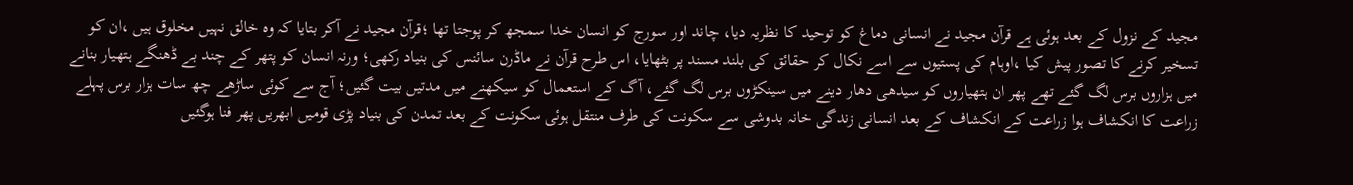مجید کے نزول کے بعد ہوئی ہے قرآن مجید نے انسانی دماغ کو توحید کا نظریہ دیا، چاند اور سورج کو انسان خدا سمجھ کر پوجتا تھا ؛قرآن مجید نے آکر بتایا کہ وہ خالق نہیں مخلوق ہیں ،ان کو تسخیر کرنے کا تصور پیش کیا ،اوہام کی پستیوں سے اسے نکال کر حقائق کی بلند مسند پر بٹھایا، اس طرح قرآن نے ماڈرن سائنس کی بنیاد رکھی؛ ورنہ انسان کو پتھر کے چند بے ڈھنگے ہتھیار بنانے میں ہزاروں برس لگ گئے تھے پھر ان ہتھیاروں کو سیدھی دھار دینے میں سینکڑوں برس لگ گئے، آگ کے استعمال کو سیکھنے میں مدتیں بیت گئیں؛ آج سے کوئی ساڑھے چھ سات ہزار برس پہلے زراعت کا انکشاف ہوا زراعت کے انکشاف کے بعد انسانی زندگی خانہ بدوشی سے سکونت کی طرف منتقل ہوئی سکونت کے بعد تمدن کی بنیاد پڑی قومیں ابھریں پھر فنا ہوگئیں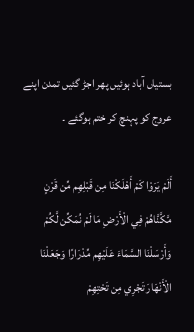بستیاں آباد ہوئیں پھر اجڑ گئیں تمدن اپنے عروج کو پہنچ کر ختم ہوگئے ۔

أَلَمْ يَرَوْا كَمْ أَهْلَكْنَا مِن قَبْلِهِم مِّن قَرْنٍ مَّكَّنَّاهُمْ فِي الْأَرْضِ مَا لَمْ نُمَكِّن لَّكُمْ وَأَرْسَلْنَا السَّمَاءَ عَلَيْهِم مِّدْرَارًا وَجَعَلْنَا الْأَنْهَارَ تَجْرِي مِن تَحْتِهِمْ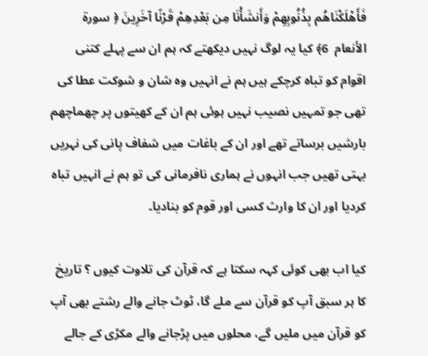فَأَهْلَكْنَاهُم بِذُنُوبِهِمْ وَأَنشَأْنَا مِن بَعْدِهِمْ قَرْنًا آخَرِينَ ﴿ سورة الأنعام  6﴾ کیا یہ لوگ نہیں دیکھتے کہ ہم ان سے پہلے کتنی اقوام کو تباہ کرچکے ہیں ہم نے انہیں وہ شان و شوکت عطا کی تھی جو تمہیں نصیب نہیں ہوئی ہم ان کے کھیتوں پر چھماچھم بارشیں برساتے تھے اور ان کے باغات میں شفاف پانی کی نہریں بہتی تھیں جب انہوں نے ہماری نافرمانی کی تو ہم نے انہیں تباہ کردیا اور ان کا وارث کسی اور قوم کو بنادیا۔

کیا اب بھی کوئی کہہ سکتا ہے کہ قرآن کی تلاوت کیوں ؟ تاریخ کا ہر سبق آپ کو قرآن سے ملے گا، ٹوٹ جانے والے رشتے بھی آپ کو قرآن میں ملیں گے، محلوں میں پڑجانے والے مکڑی کے جالے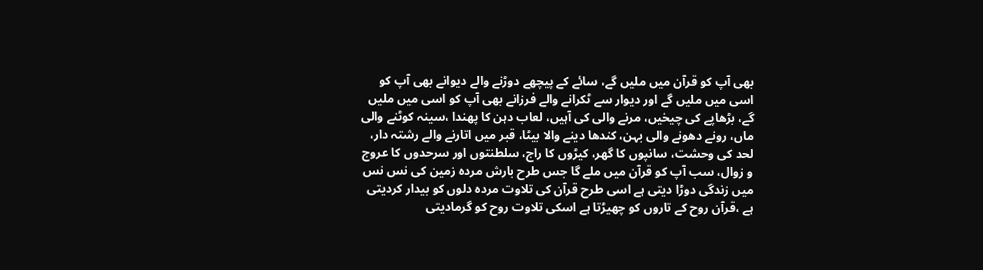بھی آپ کو قرآن میں ملیں گے، سائے کے پیچھے دوڑنے والے دیوانے بھی آپ کو اسی میں ملیں گے اور دیوار سے ٹکرانے والے فرزانے بھی آپ کو اسی میں ملیں گے، بڑھاپے کی چیخیں، مرنے والی کی آہیں، لعاب دہن کا پھندا ،سینہ کوٹنے والی ماں، رونے دھونے والی بہن، کندھا دینے والا بیٹا، قبر میں اتارنے والے رشتہ دار، لحد کی وحشت، سانپوں کا گھر، کیڑوں کا راج، سلطنتوں اور سرحدوں کا عروج و زوال، سب آپ کو قرآن میں ملے گا جس طرح بارش مردہ زمین کی نس نس میں زندگی دوڑا دیتی ہے اسی طرح قرآن کی تلاوت مردہ دلوں کو بیدار کردیتی ہے ،قرآن روح کے تاروں کو چھیڑتا ہے اسکی تلاوت روح کو گرمادیتی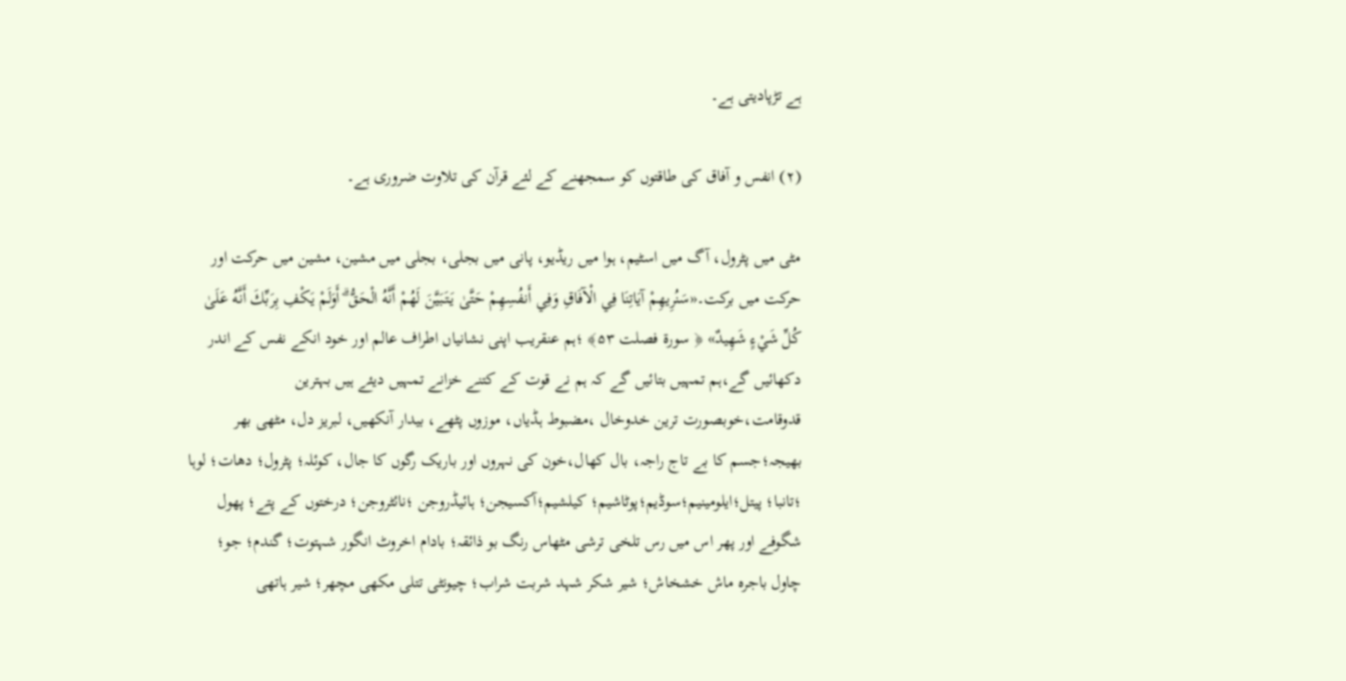ہے تڑپادیتی ہے۔

(٢) انفس و آفاق کی طاقتوں کو سمجھنے کے لئے قرآن کی تلاوت ضروری ہے۔

مٹی میں پٹرول، آگ میں اسٹیم، ہوا میں ریڈیو، پانی میں بجلی، بجلی میں مشین، مشین میں حرکت اور حرکت میں برکت۔«سَنُرِيهِمْ آيَاتِنَا فِي الْآفَاقِ وَفِي أَنفُسِهِمْ حَتَّىٰ يَتَبَيَّنَ لَهُمْ أَنَّهُ الْحَقُّ ۗ أَوَلَمْ يَكْفِ بِرَبِّكَ أَنَّهُ عَلَىٰ كُلِّ شَيْءٍ شَهِيدٌ» ﴿ سورة فصلت ۵۳﴾ ؛ہم عنقریب اپنی نشانیاں اطراف عالم اور خود انکے نفس کے اندر دکھائیں گے،ہم تمہیں بتائیں گے کہ ہم نے قوت کے کتنے خزانے تمہیں دیئے ہیں بہترین قدوقامت،خوبصورت ترین خدوخال ،مضبوط ہڈیاں، موزوں پٹھے، بیدار آنکھیں، لبریز دل، مٹھی بھر بھیجہ؛جسم کا بے تاج راجہ، بال کھال،خون کی نہروں اور باریک رگوں کا جال، کوئلہ؛ پٹرول؛ دھات؛ لوہا ؛تانبا؛ پیتل؛ایلومینیم؛سوڈیم؛پوٹاشیم؛ کیلشیم؛آکسیجن؛ ہائیڈروجن ؛نائٹروجن؛ درختوں کے پتے؛ پھول شگوفے اور پھر اس میں رس تلخی ترشی مٹھاس رنگ بو ذائقہ؛ بادام اخروٹ انگور شہتوت؛ گندم؛ جو؛ چاول باجرہ ماش خشخاش؛ شیر شکر شہد شربت شراب؛ چیونٹی تتلی مکھی مچھر؛ شیر ہاتھی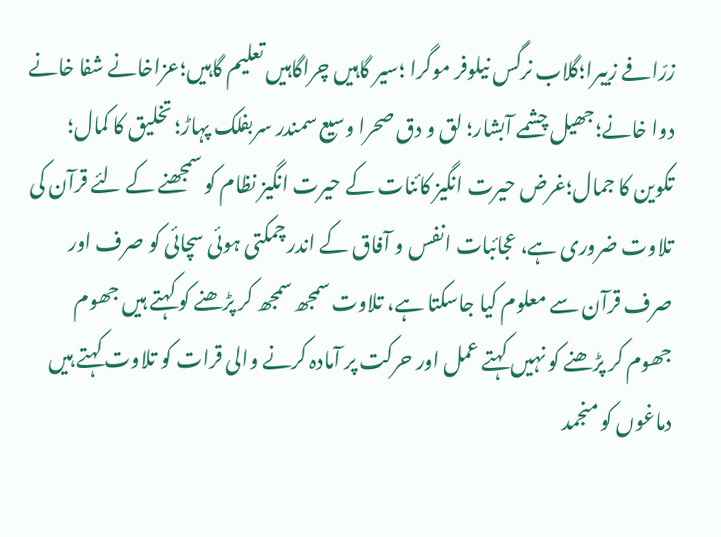زرّافے زیبرا؛گلاب نرگس نیلوفر موگرا ؛سیر گاہیں چراگاہیں تعلیم گاہیں؛عزاخانے شفا خانے دوا خانے؛جھیل چشمے آبشار؛ لق و دق صحرا وسیع سمندر سربفلک پہاڑ؛ تخلیق کا کمال؛ تکوین کا جمال؛غرض حیرت انگیز کائنات کے حیرت انگیز نظام کو سمجھنے کے لئے قرآن کی تلاوت ضروری ہے، عجائبات انفس و آفاق کے اندر چمکتی ہوئی سچائی کو صرف اور صرف قرآن سے معلوم کیا جاسکتا ہے، تلاوت سمجھ سمجھ کر پڑھنے کو کہتے ہیں جھوم جھوم کر پڑھنے کو نہیں کہتے عمل اور حرکت پر آمادہ کرنے والی قرات کو تلاوت کہتے ہیں دماغوں کو منجمد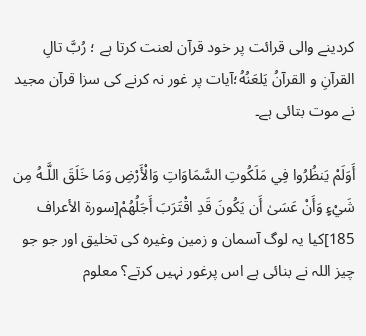کردینے والی قرائت پر خود قرآن لعنت کرتا ہے ؛ رُبَّ تالِ القرآنِ و القرآنُ يَلعَنُهُ؛آیات پر غور نہ کرنے کی سزا قرآن مجید نے موت بتائی ہے۔

أَوَلَمْ يَنظُرُوا فِي مَلَكُوتِ السَّمَاوَاتِ وَالْأَرْضِ وَمَا خَلَقَ اللَّـهُ مِن شَيْءٍ وَأَنْ عَسَىٰ أَن يَكُونَ قَدِ اقْتَرَبَ أَجَلُهُمْ[سورة الأعراف 185]کیا یہ لوگ آسمان و زمین وغیرہ کی تخلیق اور جو جو چیز اللہ نے بنائی ہے اس پرغور نہیں کرتے؟ معلوم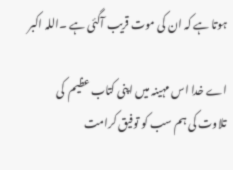ہوتا ہے کہ ان کی موت قریب آگئی ہے ۔اللہ اکبر

اے خدا اس مہینہ میں اپنی کتاب عظیم  کی تلاوت کی ہم سب کو توفیق کرامت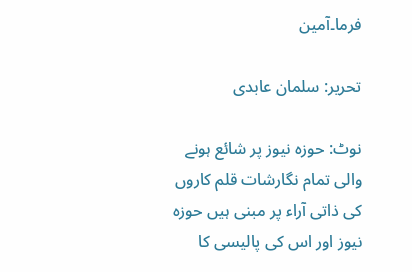فرما۔آمین

تحریر: سلمان عابدی

نوٹ: حوزہ نیوز پر شائع ہونے والی تمام نگارشات قلم کاروں کی ذاتی آراء پر مبنی ہیں حوزہ نیوز اور اس کی پالیسی کا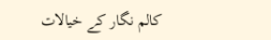کالم نگار کے خیالات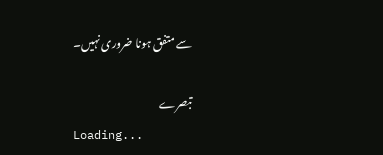سے متفق ہونا ضروری نہیں۔

تبصرے
Loading...